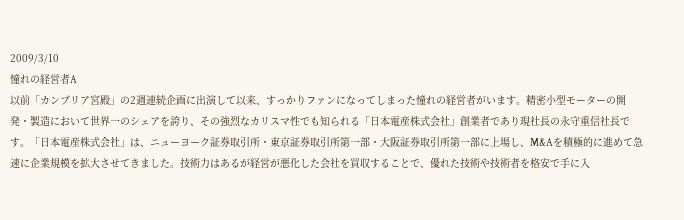2009/3/10
憧れの経営者A
以前「カンブリア宮殿」の2週連続企画に出演して以来、すっかりファンになってしまった憧れの経営者がいます。精密小型モーターの開発・製造において世界一のシェアを誇り、その強烈なカリスマ性でも知られる「日本電産株式会社」創業者であり現社長の永守重信社長です。「日本電産株式会社」は、ニューヨーク証券取引所・東京証券取引所第一部・大阪証券取引所第一部に上場し、M&Aを積極的に進めて急速に企業規模を拡大させてきました。技術力はあるが経営が悪化した会社を買収することで、優れた技術や技術者を格安で手に入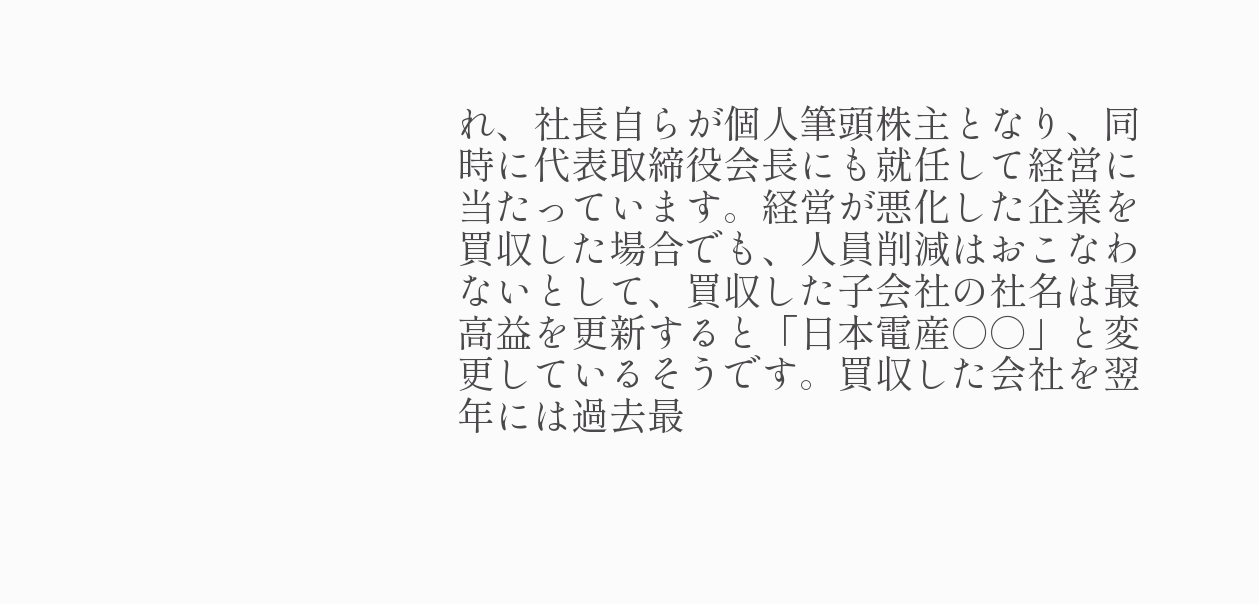れ、社長自らが個人筆頭株主となり、同時に代表取締役会長にも就任して経営に当たっています。経営が悪化した企業を買収した場合でも、人員削減はおこなわないとして、買収した子会社の社名は最高益を更新すると「日本電産○○」と変更しているそうです。買収した会社を翌年には過去最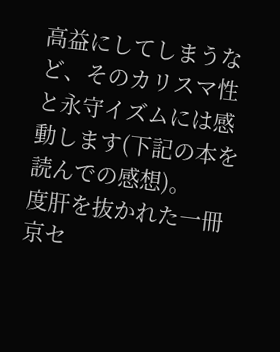高益にしてしまうなど、そのカリスマ性と永守イズムには感動します(下記の本を読んでの感想)。
度肝を抜かれた一冊
京セ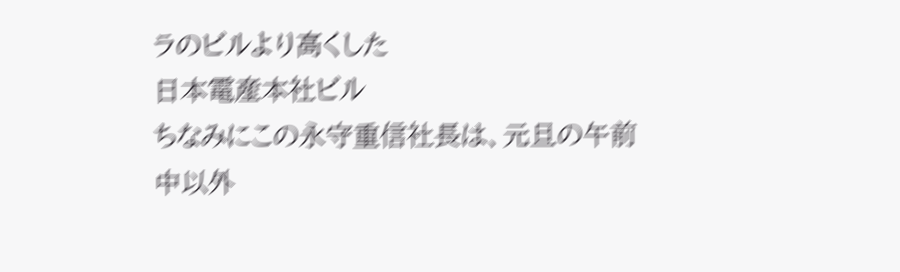ラのビルより高くした
日本電産本社ビル
ちなみにこの永守重信社長は、元旦の午前中以外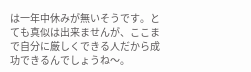は一年中休みが無いそうです。とても真似は出来ませんが、ここまで自分に厳しくできる人だから成功できるんでしょうね〜。